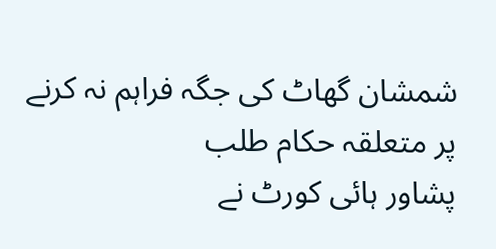شمشان گھاٹ کی جگہ فراہم نہ کرنے پر متعلقہ حکام طلب
پشاور ہائی کورٹ نے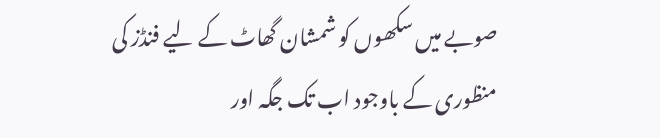صوبے میں سکھوں کو شمشان گھاٹ کے لیے فنڈز کی منظوری کے باوجود اب تک جگہ اور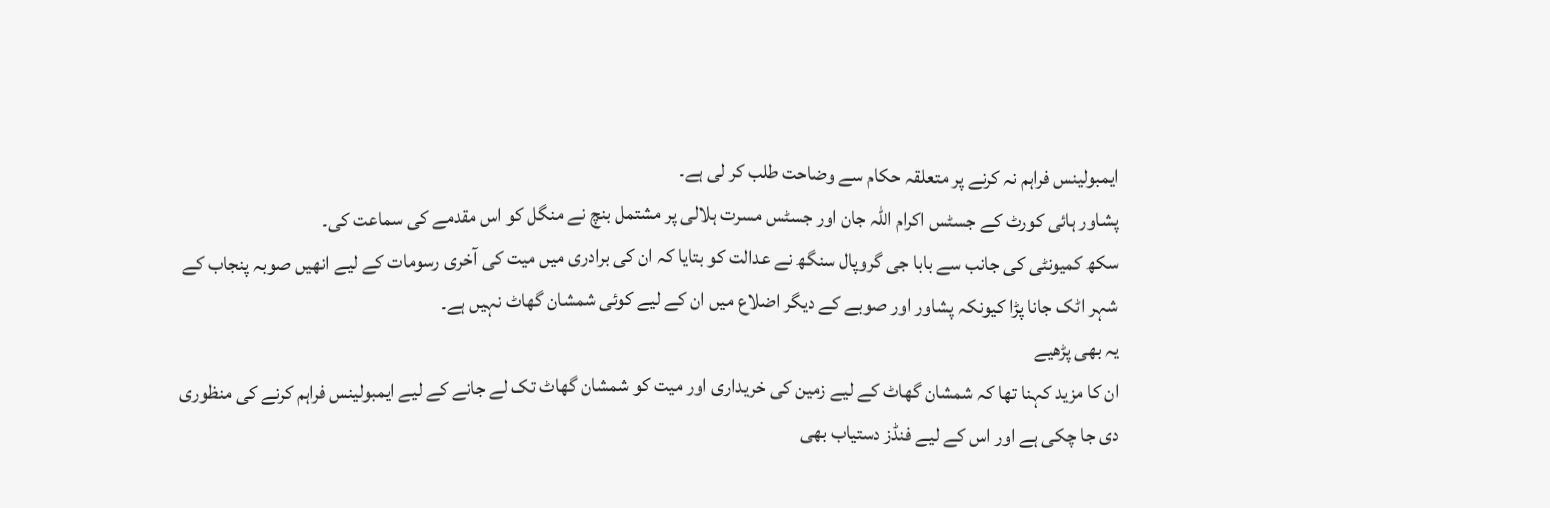ایمبولینس فراہم نہ کرنے پر متعلقہ حکام سے وضاحت طلب کر لی ہے۔
پشاور ہائی کورٹ کے جسٹس اکرام اللہ جان اور جسٹس مسرت ہلالی پر مشتمل بنچ نے منگل کو اس مقدمے کی سماعت کی۔
سکھ کمیونٹی کی جانب سے بابا جی گروپال سنگھ نے عدالت کو بتایا کہ ان کی برادری میں میت کی آخری رسومات کے لیے انھیں صوبہ پنجاب کے شہر اٹک جانا پڑا کیونکہ پشاور اور صوبے کے دیگر اضلاع میں ان کے لیے کوئی شمشان گھاٹ نہیں ہے۔
یہ بھی پڑھیے
ان کا مزید کہنا تھا کہ شمشان گھاٹ کے لیے زمین کی خریداری اور میت کو شمشان گھاٹ تک لے جانے کے لیے ایمبولینس فراہم کرنے کی منظوری دی جا چکی ہے اور اس کے لیے فنڈز دستیاب بھی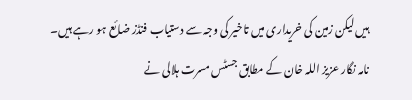ہیں لیکن زمین کی خریداری میں تاخیر کی وجہ سے دستیاب فنڈز ضائع ہو رہے ہیں۔
نامہ نگار عزیز اللہ خان کے مطابق جسٹس مسرت ہلالی نے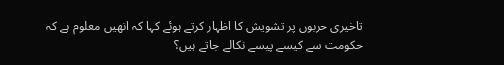تاخیری حربوں پر تشویش کا اظہار کرتے ہوئے کہا کہ انھیں معلوم ہے کہ حکومت سے کیسے پیسے نکالے جاتے ہیں؟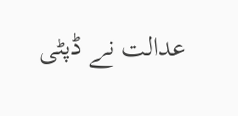عدالت نے ڈپٹی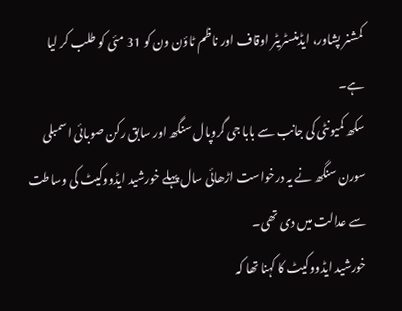کمشنر پشاور، ایڈمنسٹریٹر اوقاف اور ناظم ٹاؤن ون کو 31 مئی کو طلب کر لیا ہے۔
سکھ کمیونٹی کی جانب سے بابا جی گروپال سنگھ اور سابق رکن صوبائی اسمبلی سورن سنگھ نے یہ درخواست اڑھائی سال پہلے خورشید ایڈووکیٹ کی وساطت سے عدالت میں دی تھی۔
خورشید ایڈووکیٹ کا کہنا تھا کہ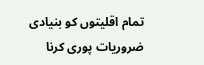تمام اقلیتوں کو بنیادی ضروریات پوری کرنا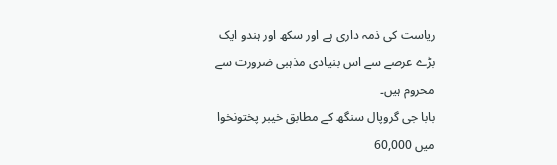ریاست کی ذمہ داری ہے اور سکھ اور ہندو ایک بڑے عرصے سے اس بنیادی مذہبی ضرورت سے محروم ہیں۔
بابا جی گروپال سنگھ کے مطابق خیبر پختونخوا میں 60,000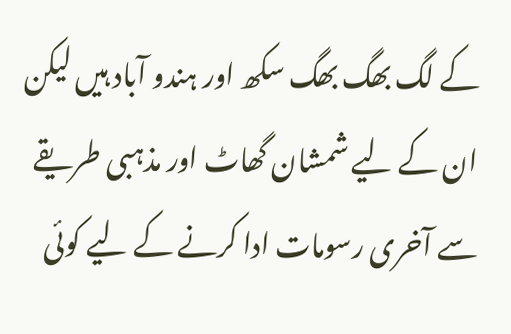کے لگ بھگ بھگ سکھ اور ہندو آباد ہیں لیکن ان کے لیے شمشان گھاٹ اور مذہبی طریقے سے آخری رسومات ادا کرنے کے لیے کوئی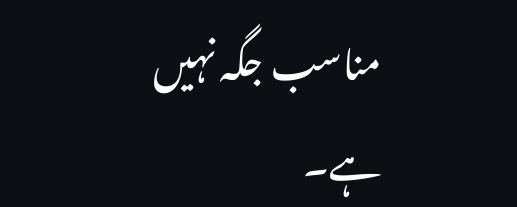مناسب جگہ نہیں ہے۔